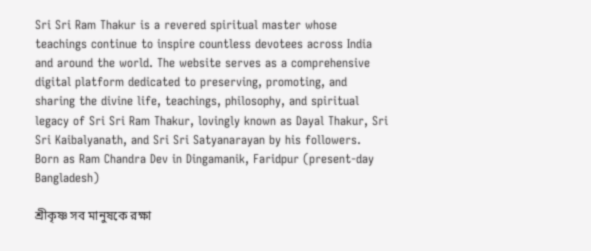Sri Sri Ram Thakur is a revered spiritual master whose teachings continue to inspire countless devotees across India and around the world. The website serves as a comprehensive digital platform dedicated to preserving, promoting, and sharing the divine life, teachings, philosophy, and spiritual legacy of Sri Sri Ram Thakur, lovingly known as Dayal Thakur, Sri Sri Kaibalyanath, and Sri Sri Satyanarayan by his followers. Born as Ram Chandra Dev in Dingamanik, Faridpur (present-day Bangladesh)

শ্রীকৃষ্ণ সব মানুষকে রক্ষা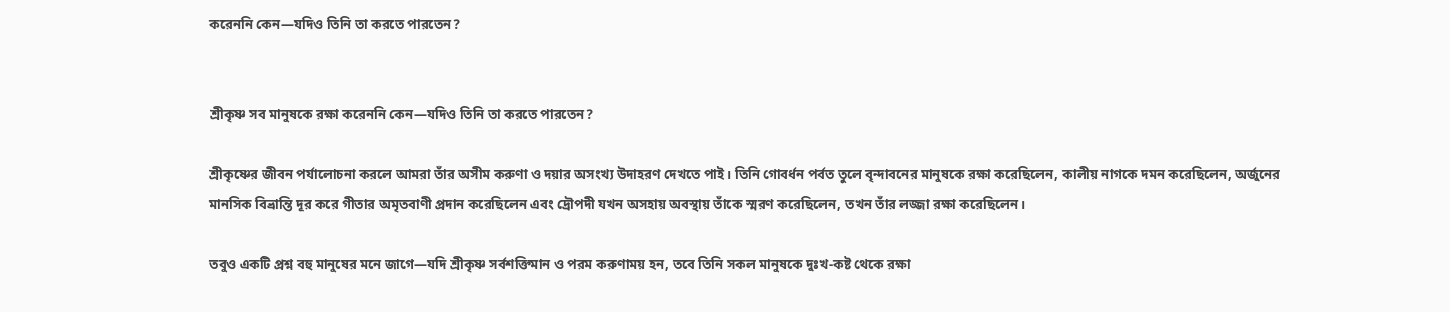করেননি কেন—যদিও তিনি তা করতে পারতেন?


শ্রীকৃষ্ণ সব মানুষকে রক্ষা করেননি কেন—যদিও তিনি তা করতে পারতেন?

শ্রীকৃষ্ণের জীবন পর্যালোচনা করলে আমরা তাঁর অসীম করুণা ও দয়ার অসংখ্য উদাহরণ দেখতে পাই। তিনি গোবর্ধন পর্বত তুলে বৃন্দাবনের মানুষকে রক্ষা করেছিলেন, কালীয় নাগকে দমন করেছিলেন, অর্জুনের মানসিক বিভ্রান্তি দূর করে গীতার অমৃতবাণী প্রদান করেছিলেন এবং দ্রৌপদী যখন অসহায় অবস্থায় তাঁকে স্মরণ করেছিলেন, তখন তাঁর লজ্জা রক্ষা করেছিলেন।

তবুও একটি প্রশ্ন বহু মানুষের মনে জাগে—যদি শ্রীকৃষ্ণ সর্বশক্তিমান ও পরম করুণাময় হন, তবে তিনি সকল মানুষকে দুঃখ-কষ্ট থেকে রক্ষা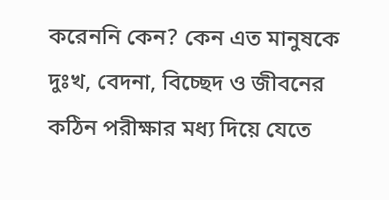করেননি কেন? কেন এত মানুষকে দুঃখ, বেদনা, বিচ্ছেদ ও জীবনের কঠিন পরীক্ষার মধ্য দিয়ে যেতে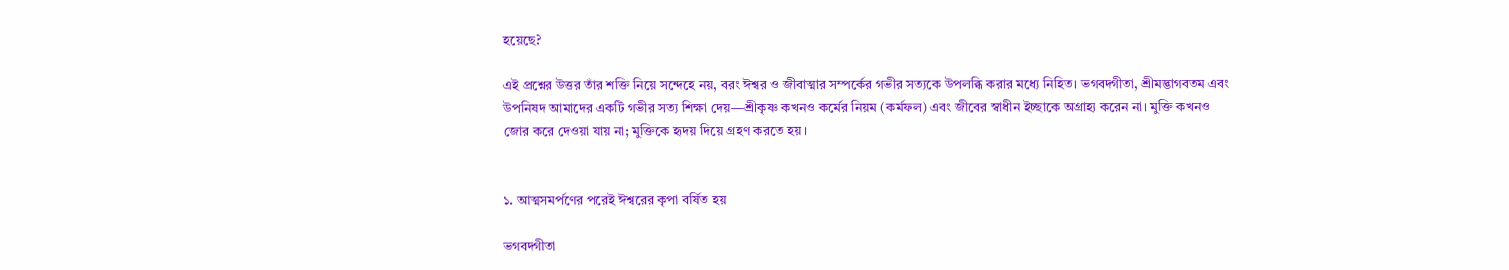হয়েছে?

এই প্রশ্নের উত্তর তাঁর শক্তি নিয়ে সন্দেহে নয়, বরং ঈশ্বর ও জীবাত্মার সম্পর্কের গভীর সত্যকে উপলব্ধি করার মধ্যে নিহিত। ভগবদ্গীতা, শ্রীমদ্ভাগবতম এবং উপনিষদ আমাদের একটি গভীর সত্য শিক্ষা দেয়—শ্রীকৃষ্ণ কখনও কর্মের নিয়ম (কর্মফল) এবং জীবের স্বাধীন ইচ্ছাকে অগ্রাহ্য করেন না। মুক্তি কখনও জোর করে দেওয়া যায় না; মুক্তিকে হৃদয় দিয়ে গ্রহণ করতে হয়।


১. আত্মসমর্পণের পরেই ঈশ্বরের কৃপা বর্ষিত হয়

ভগবদ্গীতা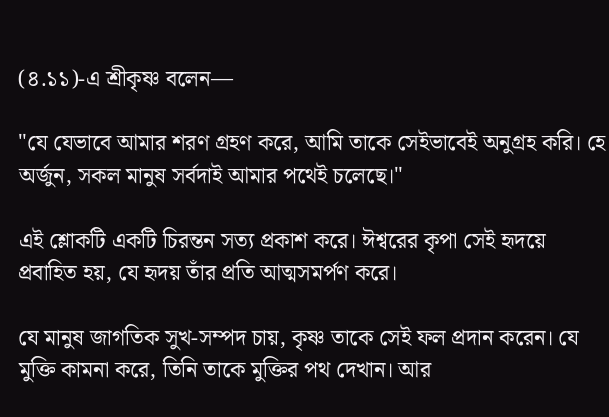(৪.১১)-এ শ্রীকৃষ্ণ বলেন—

"যে যেভাবে আমার শরণ গ্রহণ করে, আমি তাকে সেইভাবেই অনুগ্রহ করি। হে অর্জুন, সকল মানুষ সর্বদাই আমার পথেই চলেছে।"

এই শ্লোকটি একটি চিরন্তন সত্য প্রকাশ করে। ঈশ্বরের কৃপা সেই হৃদয়ে প্রবাহিত হয়, যে হৃদয় তাঁর প্রতি আত্মসমর্পণ করে।

যে মানুষ জাগতিক সুখ-সম্পদ চায়, কৃষ্ণ তাকে সেই ফল প্রদান করেন। যে মুক্তি কামনা করে, তিনি তাকে মুক্তির পথ দেখান। আর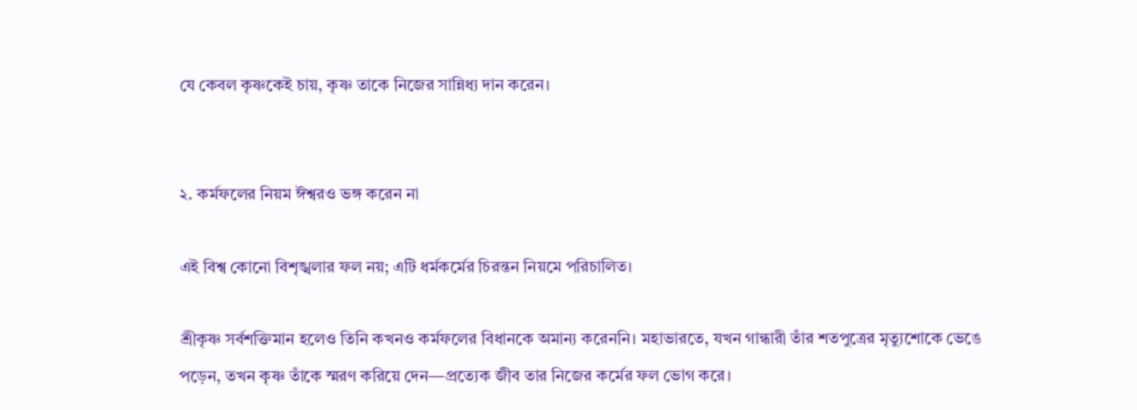যে কেবল কৃষ্ণকেই চায়, কৃষ্ণ তাকে নিজের সান্নিধ্য দান করেন।


২. কর্মফলের নিয়ম ঈশ্বরও ভঙ্গ করেন না

এই বিশ্ব কোনো বিশৃঙ্খলার ফল নয়; এটি ধর্মকর্মের চিরন্তন নিয়মে পরিচালিত।

শ্রীকৃষ্ণ সর্বশক্তিমান হলেও তিনি কখনও কর্মফলের বিধানকে অমান্য করেননি। মহাভারতে, যখন গান্ধারী তাঁর শতপুত্রের মৃত্যুশোকে ভেঙে পড়েন, তখন কৃষ্ণ তাঁকে স্মরণ করিয়ে দেন—প্রত্যেক জীব তার নিজের কর্মের ফল ভোগ করে।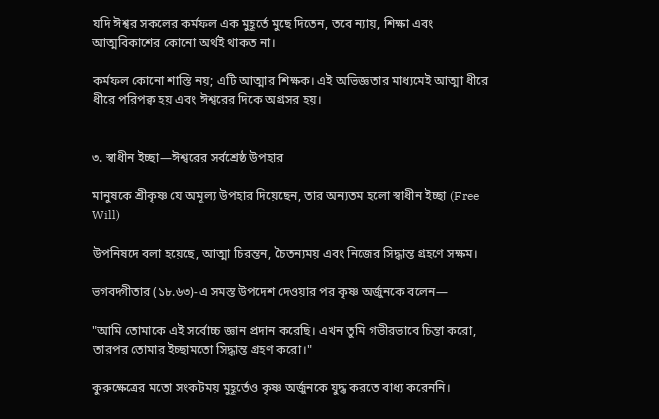যদি ঈশ্বর সকলের কর্মফল এক মুহূর্তে মুছে দিতেন, তবে ন্যায়, শিক্ষা এবং আত্মবিকাশের কোনো অর্থই থাকত না।

কর্মফল কোনো শাস্তি নয়; এটি আত্মার শিক্ষক। এই অভিজ্ঞতার মাধ্যমেই আত্মা ধীরে ধীরে পরিপক্ব হয় এবং ঈশ্বরের দিকে অগ্রসর হয়।


৩. স্বাধীন ইচ্ছা—ঈশ্বরের সর্বশ্রেষ্ঠ উপহার

মানুষকে শ্রীকৃষ্ণ যে অমূল্য উপহার দিয়েছেন, তার অন্যতম হলো স্বাধীন ইচ্ছা (Free Will)

উপনিষদে বলা হয়েছে, আত্মা চিরন্তন, চৈতন্যময় এবং নিজের সিদ্ধান্ত গ্রহণে সক্ষম।

ভগবদ্গীতার (১৮.৬৩)-এ সমস্ত উপদেশ দেওয়ার পর কৃষ্ণ অর্জুনকে বলেন—

"আমি তোমাকে এই সর্বোচ্চ জ্ঞান প্রদান করেছি। এখন তুমি গভীরভাবে চিন্তা করো, তারপর তোমার ইচ্ছামতো সিদ্ধান্ত গ্রহণ করো।"

কুরুক্ষেত্রের মতো সংকটময় মুহূর্তেও কৃষ্ণ অর্জুনকে যুদ্ধ করতে বাধ্য করেননি।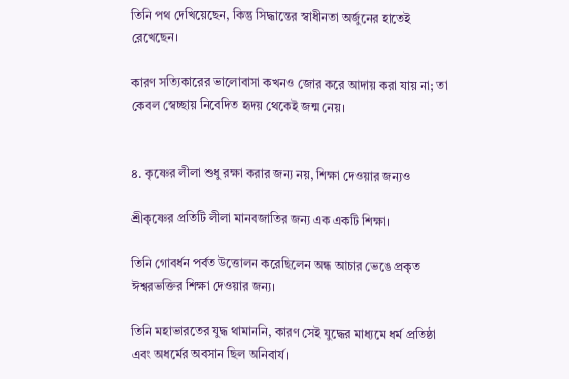তিনি পথ দেখিয়েছেন, কিন্তু সিদ্ধান্তের স্বাধীনতা অর্জুনের হাতেই রেখেছেন।

কারণ সত্যিকারের ভালোবাসা কখনও জোর করে আদায় করা যায় না; তা কেবল স্বেচ্ছায় নিবেদিত হৃদয় থেকেই জন্ম নেয়।


৪. কৃষ্ণের লীলা শুধু রক্ষা করার জন্য নয়, শিক্ষা দেওয়ার জন্যও

শ্রীকৃষ্ণের প্রতিটি লীলা মানবজাতির জন্য এক একটি শিক্ষা।

তিনি গোবর্ধন পর্বত উত্তোলন করেছিলেন অন্ধ আচার ভেঙে প্রকৃত ঈশ্বরভক্তির শিক্ষা দেওয়ার জন্য।

তিনি মহাভারতের যুদ্ধ থামাননি, কারণ সেই যুদ্ধের মাধ্যমে ধর্ম প্রতিষ্ঠা এবং অধর্মের অবসান ছিল অনিবার্য।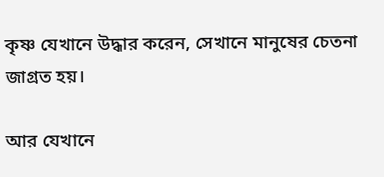কৃষ্ণ যেখানে উদ্ধার করেন, সেখানে মানুষের চেতনা জাগ্রত হয়।

আর যেখানে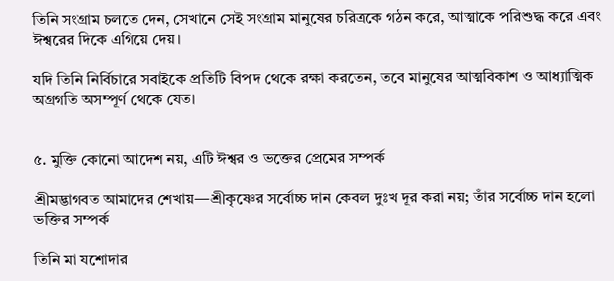তিনি সংগ্রাম চলতে দেন, সেখানে সেই সংগ্রাম মানুষের চরিত্রকে গঠন করে, আত্মাকে পরিশুদ্ধ করে এবং ঈশ্বরের দিকে এগিয়ে দেয়।

যদি তিনি নির্বিচারে সবাইকে প্রতিটি বিপদ থেকে রক্ষা করতেন, তবে মানুষের আত্মবিকাশ ও আধ্যাত্মিক অগ্রগতি অসম্পূর্ণ থেকে যেত।


৫. মুক্তি কোনো আদেশ নয়, এটি ঈশ্বর ও ভক্তের প্রেমের সম্পর্ক

শ্রীমদ্ভাগবত আমাদের শেখায়—শ্রীকৃষ্ণের সর্বোচ্চ দান কেবল দুঃখ দূর করা নয়; তাঁর সর্বোচ্চ দান হলো ভক্তির সম্পর্ক

তিনি মা যশোদার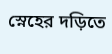স্নেহের দড়িতে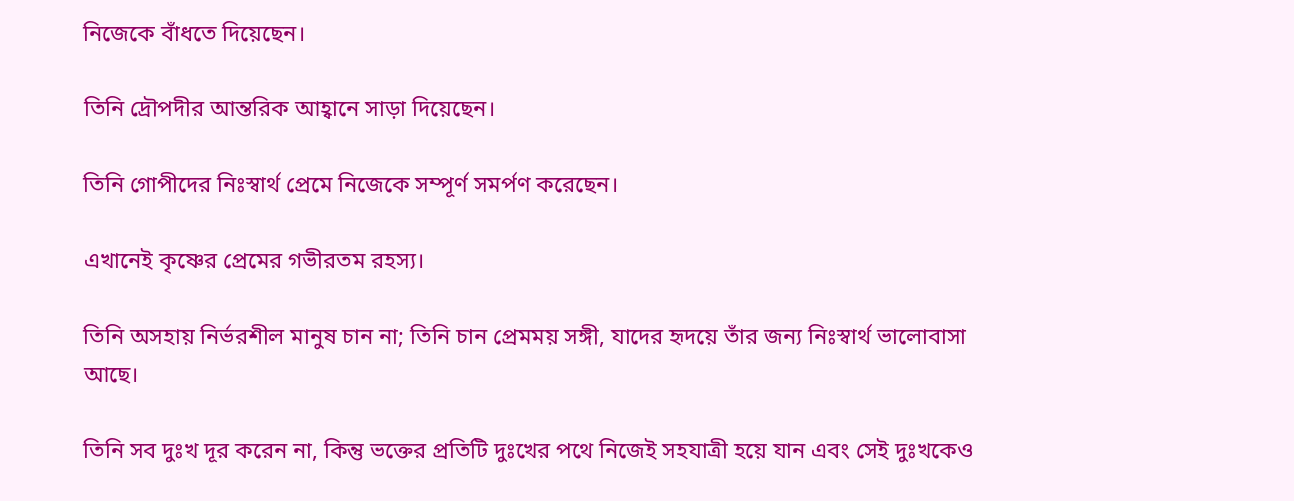নিজেকে বাঁধতে দিয়েছেন।

তিনি দ্রৌপদীর আন্তরিক আহ্বানে সাড়া দিয়েছেন।

তিনি গোপীদের নিঃস্বার্থ প্রেমে নিজেকে সম্পূর্ণ সমর্পণ করেছেন।

এখানেই কৃষ্ণের প্রেমের গভীরতম রহস্য।

তিনি অসহায় নির্ভরশীল মানুষ চান না; তিনি চান প্রেমময় সঙ্গী, যাদের হৃদয়ে তাঁর জন্য নিঃস্বার্থ ভালোবাসা আছে।

তিনি সব দুঃখ দূর করেন না, কিন্তু ভক্তের প্রতিটি দুঃখের পথে নিজেই সহযাত্রী হয়ে যান এবং সেই দুঃখকেও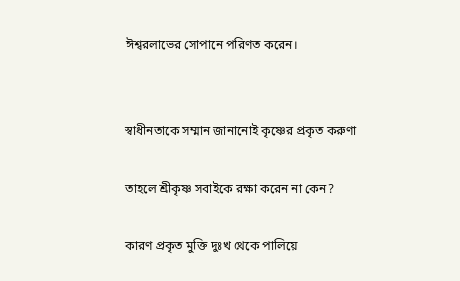ঈশ্বরলাভের সোপানে পরিণত করেন।


স্বাধীনতাকে সম্মান জানানোই কৃষ্ণের প্রকৃত করুণা

তাহলে শ্রীকৃষ্ণ সবাইকে রক্ষা করেন না কেন?

কারণ প্রকৃত মুক্তি দুঃখ থেকে পালিয়ে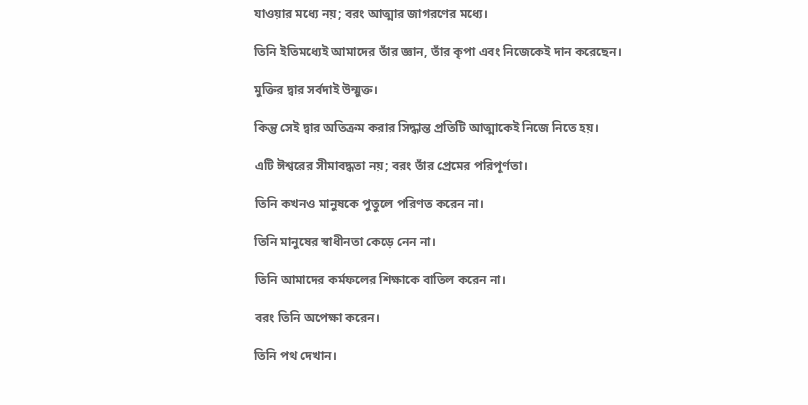যাওয়ার মধ্যে নয়; বরং আত্মার জাগরণের মধ্যে।

তিনি ইতিমধ্যেই আমাদের তাঁর জ্ঞান, তাঁর কৃপা এবং নিজেকেই দান করেছেন।

মুক্তির দ্বার সর্বদাই উন্মুক্ত।

কিন্তু সেই দ্বার অতিক্রম করার সিদ্ধান্ত প্রতিটি আত্মাকেই নিজে নিতে হয়।

এটি ঈশ্বরের সীমাবদ্ধতা নয়; বরং তাঁর প্রেমের পরিপূর্ণতা।

তিনি কখনও মানুষকে পুতুলে পরিণত করেন না।

তিনি মানুষের স্বাধীনতা কেড়ে নেন না।

তিনি আমাদের কর্মফলের শিক্ষাকে বাতিল করেন না।

বরং তিনি অপেক্ষা করেন।

তিনি পথ দেখান।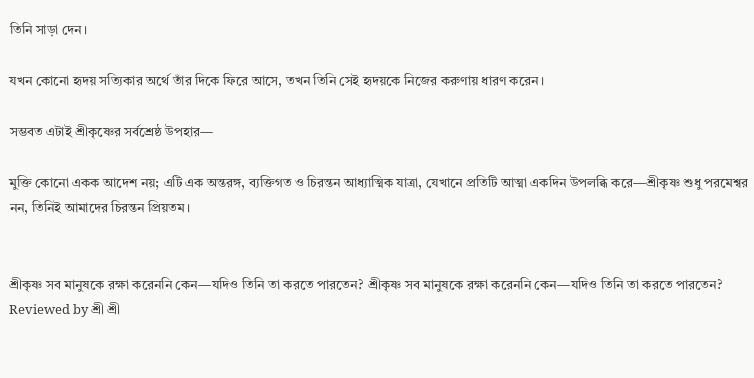তিনি সাড়া দেন।

যখন কোনো হৃদয় সত্যিকার অর্থে তাঁর দিকে ফিরে আসে, তখন তিনি সেই হৃদয়কে নিজের করুণায় ধারণ করেন।

সম্ভবত এটাই শ্রীকৃষ্ণের সর্বশ্রেষ্ঠ উপহার—

মুক্তি কোনো একক আদেশ নয়; এটি এক অন্তরঙ্গ, ব্যক্তিগত ও চিরন্তন আধ্যাত্মিক যাত্রা, যেখানে প্রতিটি আত্মা একদিন উপলব্ধি করে—শ্রীকৃষ্ণ শুধু পরমেশ্বর নন, তিনিই আমাদের চিরন্তন প্রিয়তম।


শ্রীকৃষ্ণ সব মানুষকে রক্ষা করেননি কেন—যদিও তিনি তা করতে পারতেন? শ্রীকৃষ্ণ সব মানুষকে রক্ষা করেননি কেন—যদিও তিনি তা করতে পারতেন? Reviewed by শ্রী শ্রী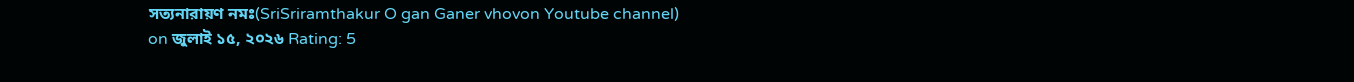সত্যনারায়ণ নমঃ(SriSriramthakur O gan Ganer vhovon Youtube channel) on জুলাই ১৫, ২০২৬ Rating: 5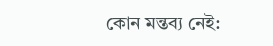কোন মন্তব্য নেই: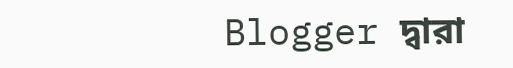Blogger দ্বারা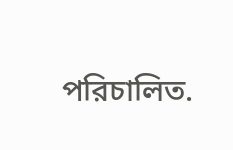পরিচালিত.